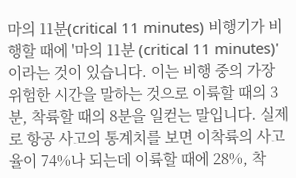마의 11분(critical 11 minutes) 비행기가 비행할 때에 '마의 11분 (critical 11 minutes)'이라는 것이 있습니다. 이는 비행 중의 가장 위험한 시간을 말하는 것으로 이륙할 때의 3분, 착륙할 때의 8분을 일컫는 말입니다. 실제로 항공 사고의 통계치를 보면 이착륙의 사고율이 74%나 되는데 이륙할 때에 28%, 착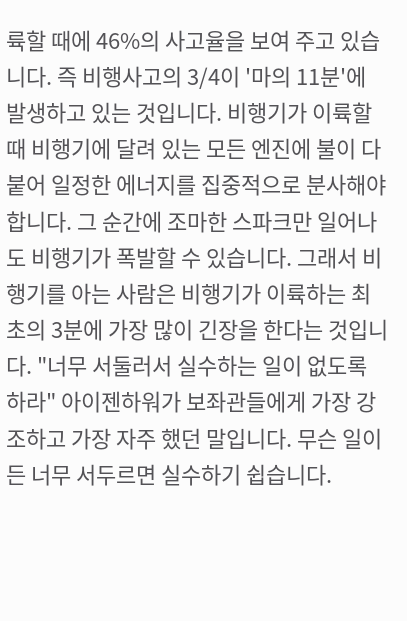륙할 때에 46%의 사고율을 보여 주고 있습니다. 즉 비행사고의 3/4이 '마의 11분'에 발생하고 있는 것입니다. 비행기가 이륙할 때 비행기에 달려 있는 모든 엔진에 불이 다 붙어 일정한 에너지를 집중적으로 분사해야합니다. 그 순간에 조마한 스파크만 일어나도 비행기가 폭발할 수 있습니다. 그래서 비행기를 아는 사람은 비행기가 이륙하는 최초의 3분에 가장 많이 긴장을 한다는 것입니다. "너무 서둘러서 실수하는 일이 없도록 하라" 아이젠하워가 보좌관들에게 가장 강조하고 가장 자주 했던 말입니다. 무슨 일이든 너무 서두르면 실수하기 쉽습니다.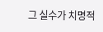그 실수가 치명적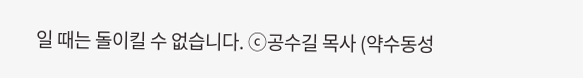일 때는 돌이킬 수 없습니다. ⓒ공수길 목사 (약수동성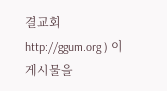결교회 http://ggum.org ) 이 게시물을